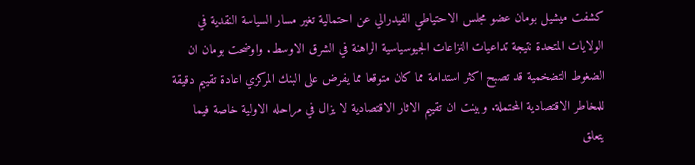كشفت ميشيل بومان عضو مجلس الاحتياطي الفيدرالي عن احتمالية تغير مسار السياسة النقدية في الولايات المتحدة نتيجة تداعيات النزاعات الجيوسياسية الراهنة في الشرق الاوسط. واوضحت بومان ان الضغوط التضخمية قد تصبح اكثر استدامة مما كان متوقعا مما يفرض على البنك المركزي اعادة تقييم دقيقة للمخاطر الاقتصادية المحتملة. وبينت ان تقييم الاثار الاقتصادية لا يزال في مراحله الاولية خاصة فيما يتعلق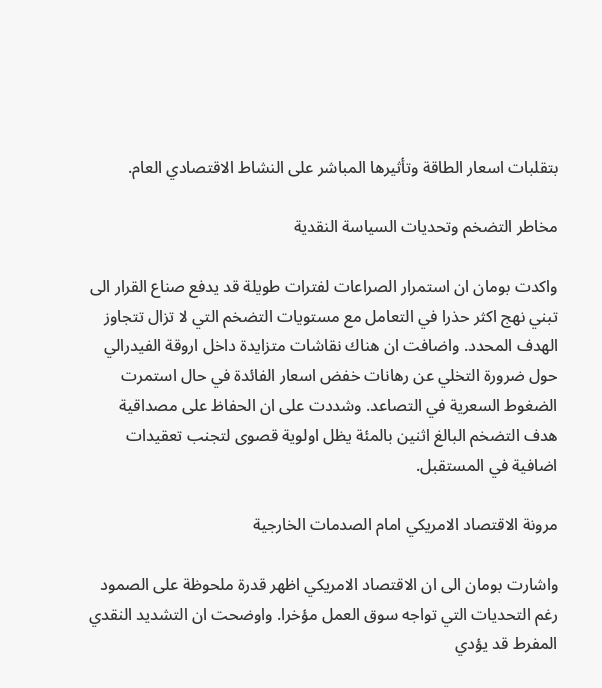بتقلبات اسعار الطاقة وتأثيرها المباشر على النشاط الاقتصادي العام.

مخاطر التضخم وتحديات السياسة النقدية

واكدت بومان ان استمرار الصراعات لفترات طويلة قد يدفع صناع القرار الى تبني نهج اكثر حذرا في التعامل مع مستويات التضخم التي لا تزال تتجاوز الهدف المحدد. واضافت ان هناك نقاشات متزايدة داخل اروقة الفيدرالي حول ضرورة التخلي عن رهانات خفض اسعار الفائدة في حال استمرت الضغوط السعرية في التصاعد. وشددت على ان الحفاظ على مصداقية هدف التضخم البالغ اثنين بالمئة يظل اولوية قصوى لتجنب تعقيدات اضافية في المستقبل.

مرونة الاقتصاد الامريكي امام الصدمات الخارجية

واشارت بومان الى ان الاقتصاد الامريكي اظهر قدرة ملحوظة على الصمود رغم التحديات التي تواجه سوق العمل مؤخرا. واوضحت ان التشديد النقدي المفرط قد يؤدي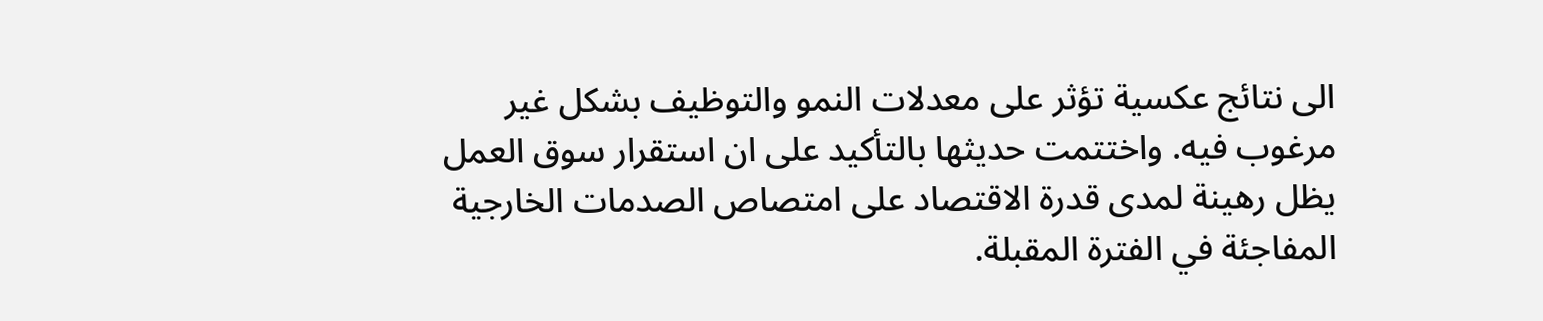الى نتائج عكسية تؤثر على معدلات النمو والتوظيف بشكل غير مرغوب فيه. واختتمت حديثها بالتأكيد على ان استقرار سوق العمل يظل رهينة لمدى قدرة الاقتصاد على امتصاص الصدمات الخارجية المفاجئة في الفترة المقبلة.